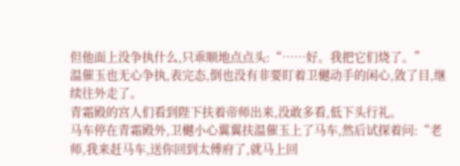但他面上没争执什么,只乖顺地点点头:“……好。我把它们烧了。”
温催玉也无心争执,表完态,倒也没有非要盯着卫樾动手的闲心,敛了目,继续往外走了。
青霜殿的宫人们看到陛下扶着帝师出来,没敢多看,低下头行礼。
马车停在青霜殿外,卫樾小心翼翼扶温催玉上了马车,然后试探着问:“老师,我来赶马车,送你回到太傅府了,就马上回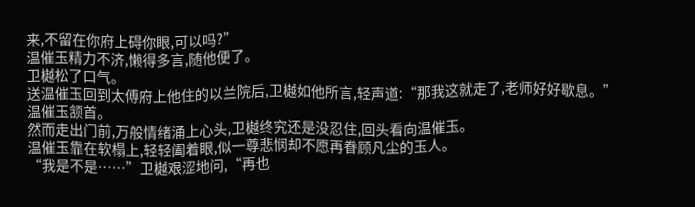来,不留在你府上碍你眼,可以吗?”
温催玉精力不济,懒得多言,随他便了。
卫樾松了口气。
送温催玉回到太傅府上他住的以兰院后,卫樾如他所言,轻声道:“那我这就走了,老师好好歇息。”
温催玉颔首。
然而走出门前,万般情绪涌上心头,卫樾终究还是没忍住,回头看向温催玉。
温催玉靠在软榻上,轻轻阖着眼,似一尊悲悯却不愿再眷顾凡尘的玉人。
“我是不是……”卫樾艰涩地问,“再也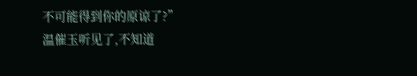不可能得到你的原谅了?”
温催玉听见了,不知道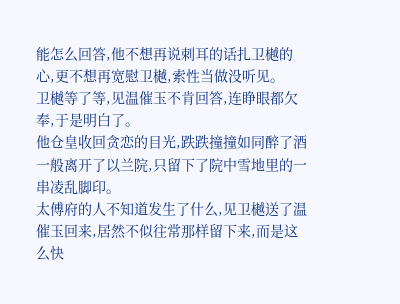能怎么回答,他不想再说刺耳的话扎卫樾的心,更不想再宽慰卫樾,索性当做没听见。
卫樾等了等,见温催玉不肯回答,连睁眼都欠奉,于是明白了。
他仓皇收回贪恋的目光,跌跌撞撞如同醉了酒一般离开了以兰院,只留下了院中雪地里的一串凌乱脚印。
太傅府的人不知道发生了什么,见卫樾送了温催玉回来,居然不似往常那样留下来,而是这么快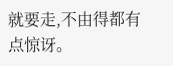就要走,不由得都有点惊讶。